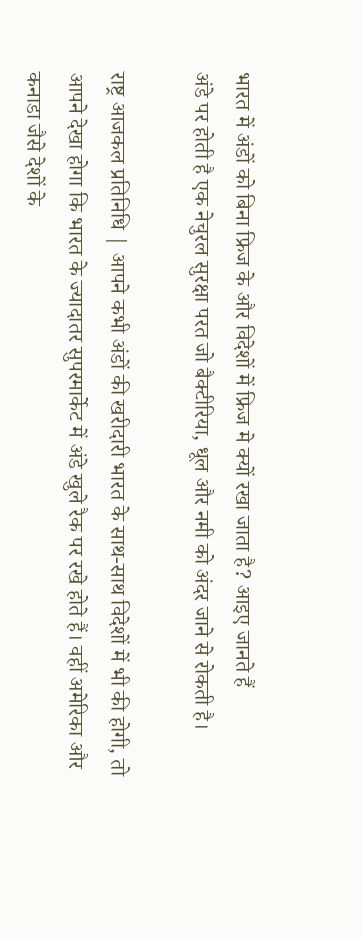भारत में अंडों को बिना फ्रिज के और विदेशों में फ्रिज मे क्यों रखा जाता है? आइए जानते हैं
अंडे पर होती है एक नेचुरल सुरक्षा परत जो बैक्टीरिया, धूल और नमी को अंदर जाने से रोकती है।

राष्ट्र आजकल प्रतिनिधि | आपने कभी अंडों की खरीदारी भारत के साथ-साथ विदेशों में भी की होगी, तो आपने देखा होगा कि भारत के ज्यादातर सुपरमार्केट में अंडे खुले रैक पर रखे होते हैं। वहीं अमेरिका और कनाडा जैसे देशों के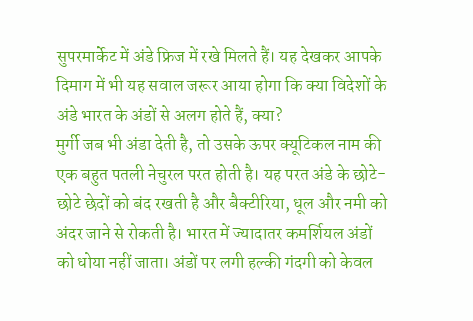सुपरमार्केट में अंडे फ्रिज में रखे मिलते हैं। यह देखकर आपके दिमाग में भी यह सवाल जरूर आया होगा कि क्या विदेशों के अंडे भारत के अंडों से अलग होते हैं, क्या?
मुर्गी जब भी अंडा देती है, तो उसके ऊपर क्यूटिकल नाम की एक बहुत पतली नेचुरल परत होती है। यह परत अंडे के छोटे-छोटे छेदों को बंद रखती है और बैक्टीरिया, धूल और नमी को अंदर जाने से रोकती है। भारत में ज्यादातर कमर्शियल अंडों को धोया नहीं जाता। अंडों पर लगी हल्की गंदगी को केवल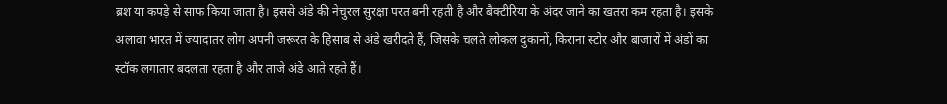ब्रश या कपड़े से साफ किया जाता है। इससे अंडे की नेचुरल सुरक्षा परत बनी रहती है और बैक्टीरिया के अंदर जाने का खतरा कम रहता है। इसके अलावा भारत में ज्यादातर लोग अपनी जरूरत के हिसाब से अंडे खरीदते हैं, जिसके चलते लोकल दुकानों, किराना स्टोर और बाजारों में अंडों का स्टॉक लगातार बदलता रहता है और ताजे अंडे आते रहते हैं।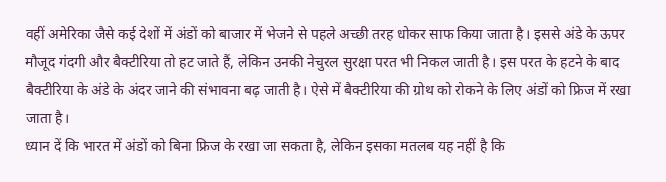वहीं अमेरिका जैसे कई देशों में अंडों को बाजार में भेजने से पहले अच्छी तरह धोकर साफ किया जाता है। इससे अंडे के ऊपर मौजूद गंदगी और बैक्टीरिया तो हट जाते हैं, लेकिन उनकी नेचुरल सुरक्षा परत भी निकल जाती है। इस परत के हटने के बाद बैक्टीरिया के अंडे के अंदर जाने की संभावना बढ़ जाती है। ऐसे में बैक्टीरिया की ग्रोथ को रोकने के लिए अंडों को फ्रिज में रखा जाता है।
ध्यान दें कि भारत में अंडों को बिना फ्रिज के रखा जा सकता है, लेकिन इसका मतलब यह नहीं है कि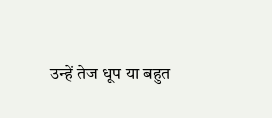उन्हें तेज धूप या बहुत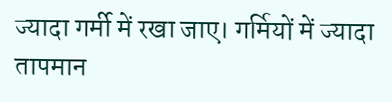ज्यादा गर्मी में रखा जाए। गर्मियों में ज्यादा तापमान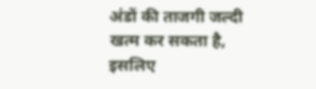अंडों की ताजगी जल्दी खत्म कर सकता है, इसलिए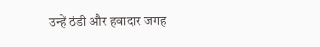उन्हें ठंडी और हवादार जगह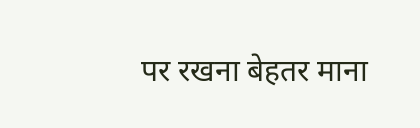पर रखना बेहतर माना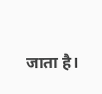जाता है।